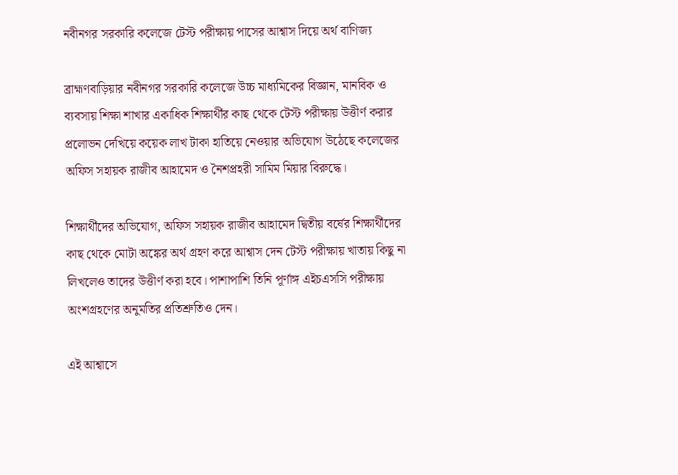নবীনগর সরকারি কলেজে টেস্ট পরীক্ষায় পাসের আশ্বাস দিয়ে অর্থ বাণিজ্য

ব্রাহ্মণবাড়িয়ার নবীনগর সরকারি কলেজে উচ্চ মাধ্যমিকের বিজ্ঞান, মানবিক ও ব্যবসায় শিক্ষা শাখার একাধিক শিক্ষার্থীর কাছ থেকে টেস্ট পরীক্ষায় উত্তীর্ণ করার প্রলোভন দেখিয়ে কয়েক লাখ টাকা হাতিয়ে নেওয়ার অভিযোগ উঠেছে কলেজের অফিস সহায়ক রাজীব আহামেদ ও নৈশপ্রহরী সামিম মিয়ার বিরুদ্ধে।

শিক্ষার্থীদের অভিযোগ, অফিস সহায়ক রাজীব আহামেদ দ্বিতীয় বর্ষের শিক্ষার্থীদের কাছ থেকে মোটা অঙ্কের অর্থ গ্রহণ করে আশ্বাস দেন টেস্ট পরীক্ষায় খাতায় কিছু না লিখলেও তাদের উত্তীর্ণ করা হবে। পাশাপাশি তিনি পূর্ণাঙ্গ এইচএসসি পরীক্ষায় অংশগ্রহণের অনুমতির প্রতিশ্রুতিও দেন।

এই আশ্বাসে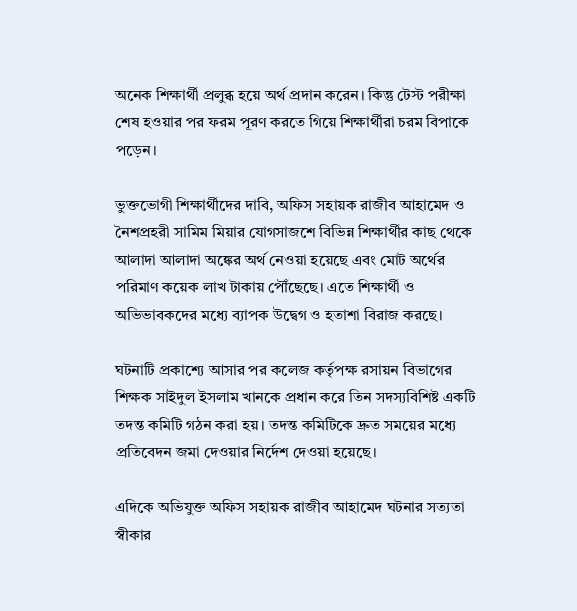অনেক শিক্ষার্থী প্রলুব্ধ হয়ে অর্থ প্রদান করেন। কিন্তু টেস্ট পরীক্ষা শেষ হওয়ার পর ফরম পূরণ করতে গিয়ে শিক্ষার্থীরা চরম বিপাকে পড়েন।

ভুক্তভোগী শিক্ষার্থীদের দাবি, অফিস সহায়ক রাজীব আহামেদ ও নৈশপ্রহরী সামিম মিয়ার যোগসাজশে বিভিন্ন শিক্ষার্থীর কাছ থেকে আলাদা আলাদা অঙ্কের অর্থ নেওয়া হয়েছে এবং মোট অর্থের পরিমাণ কয়েক লাখ টাকায় পৌঁছেছে। এতে শিক্ষার্থী ও অভিভাবকদের মধ্যে ব্যাপক উদ্বেগ ও হতাশা বিরাজ করছে।

ঘটনাটি প্রকাশ্যে আসার পর কলেজ কর্তৃপক্ষ রসায়ন বিভাগের শিক্ষক সাইদুল ইসলাম খানকে প্রধান করে তিন সদস্যবিশিষ্ট একটি তদন্ত কমিটি গঠন করা হয়। তদন্ত কমিটিকে দ্রুত সময়ের মধ্যে প্রতিবেদন জমা দেওয়ার নির্দেশ দেওয়া হয়েছে।

এদিকে অভিযুক্ত অফিস সহায়ক রাজীব আহামেদ ঘটনার সত্যতা স্বীকার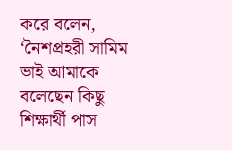করে বলেন, ‘নৈশপ্রহরী সামিম ভাই আমাকে বলেছেন কিছু শিক্ষার্থী পাস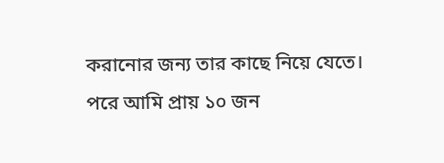করানোর জন্য তার কাছে নিয়ে যেতে। পরে আমি প্রায় ১০ জন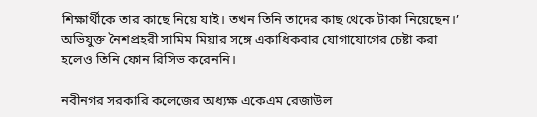শিক্ষার্থীকে তার কাছে নিয়ে যাই। তখন তিনি তাদের কাছ থেকে টাকা নিয়েছেন।’ অভিযুক্ত নৈশপ্রহরী সামিম মিয়ার সঙ্গে একাধিকবার যোগাযোগের চেষ্টা করা হলেও তিনি ফোন রিসিভ করেননি।

নবীনগর সরকারি কলেজের অধ্যক্ষ একেএম রেজাউল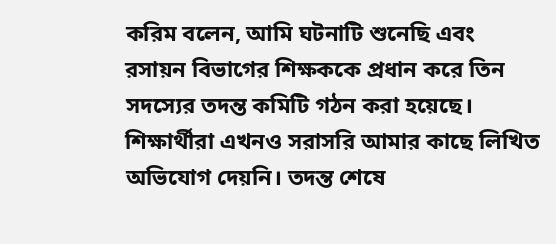করিম বলেন, আমি ঘটনাটি শুনেছি এবং রসায়ন বিভাগের শিক্ষককে প্রধান করে তিন সদস্যের তদন্ত কমিটি গঠন করা হয়েছে। শিক্ষার্থীরা এখনও সরাসরি আমার কাছে লিখিত অভিযোগ দেয়নি। তদন্ত শেষে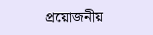প্রয়োজনীয়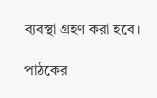ব্যবস্থা গ্রহণ করা হবে।

পাঠকের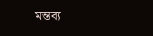মন্তব্য